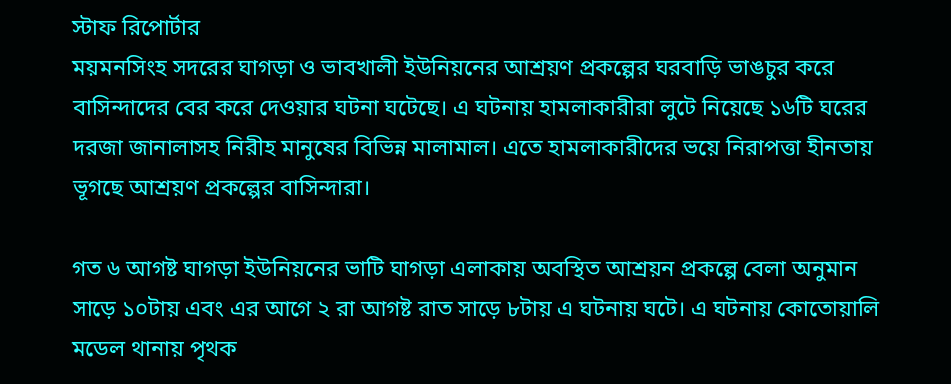স্টাফ রিপোর্টার
ময়মনসিংহ সদরের ঘাগড়া ও ভাবখালী ইউনিয়নের আশ্রয়ণ প্রকল্পের ঘরবাড়ি ভাঙচুর করে বাসিন্দাদের বের করে দেওয়ার ঘটনা ঘটেছে। এ ঘটনায় হামলাকারীরা লুটে নিয়েছে ১৬টি ঘরের দরজা জানালাসহ নিরীহ মানুষের বিভিন্ন মালামাল। এতে হামলাকারীদের ভয়ে নিরাপত্তা হীনতায় ভূগছে আশ্রয়ণ প্রকল্পের বাসিন্দারা।

গত ৬ আগষ্ট ঘাগড়া ইউনিয়নের ভাটি ঘাগড়া এলাকায় অবস্থিত আশ্রয়ন প্রকল্পে বেলা অনুমান সাড়ে ১০টায় এবং এর আগে ২ রা আগষ্ট রাত সাড়ে ৮টায় এ ঘটনায় ঘটে। এ ঘটনায় কোতোয়ালি মডেল থানায় পৃথক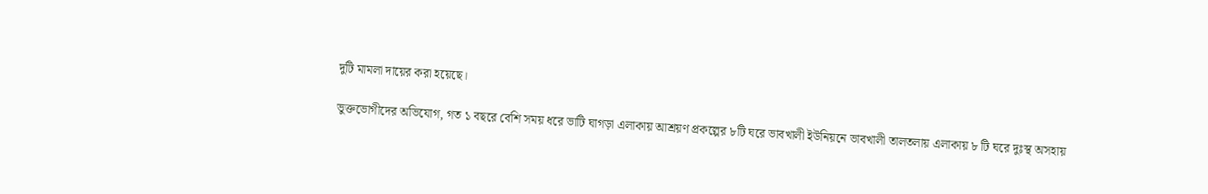দুটি মামলা দায়ের করা হয়েছে।

ভুক্তভোগীদের অভিযোগ, গত ১ বছরে বেশি সময় ধরে ভাটি ঘাগড়া এলাকায় আশ্রয়ণ প্রকল্পের ৮টি ঘরে ভাবখালী ইউনিয়নে ভাবখালী তালতলায় এলাকায় ৮ টি ঘরে দুঃস্থ অসহায়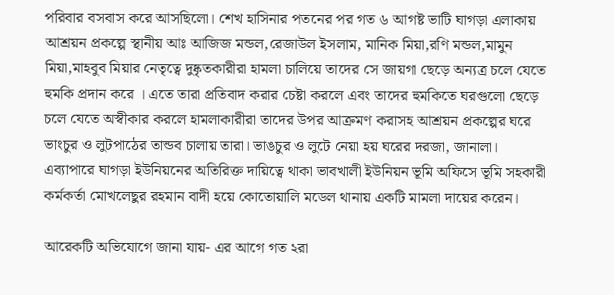পরিবার বসবাস করে আসছিলো। শেখ হাসিনার পতনের পর গত ৬ আগষ্ট ভাটি ঘাগড়া এলাকায় আশ্রয়ন প্রকল্পে স্থানীয় আঃ আজিজ মন্ডল,রেজাউল ইসলাম, মানিক মিয়া,রণি মন্ডল,মামুন মিয়া,মাহবুব মিয়ার নেতৃত্বে দুষ্কৃতকারীরা হামলা চালিয়ে তাদের সে জায়গা ছেড়ে অন্যত্র চলে যেতে হুমকি প্রদান করে । এতে তারা প্রতিবাদ করার চেষ্টা করলে এবং তাদের হুমকিতে ঘরগুলো ছেড়ে চলে যেতে অস্বীকার করলে হামলাকারীরা তাদের উপর আক্রমণ করাসহ আশ্রয়ন প্রকল্পের ঘরে ভাংচুর ও লুটপাঠের তান্ডব চালায় তারা। ভাঙচুর ও লুটে নেয়া হয় ঘরের দরজা, জানালা। এব্যাপারে ঘাগড়া ইউনিয়নের অতিরিক্ত দায়িত্বে থাকা ভাবখালী ইউনিয়ন ভূমি অফিসে ভূমি সহকারী কর্মকর্তা মোখলেছুর রহমান বাদী হয়ে কোতোয়ালি মডেল থানায় একটি মামলা দায়ের করেন।

আরেকটি অভিযোগে জানা যায়- এর আগে গত ২রা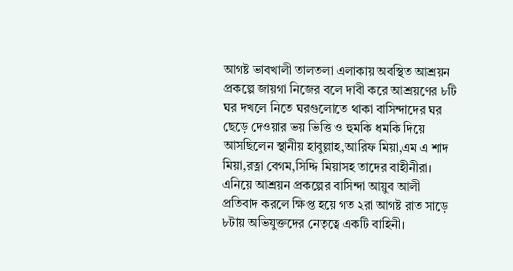আগষ্ট ভাবখালী তালতলা এলাকায় অবস্থিত আশ্রয়ন প্রকল্পে জায়গা নিজের বলে দাবী করে আশ্রয়ণের ৮টি ঘর দখলে নিতে ঘরগুলোতে থাকা বাসিন্দাদের ঘর ছেড়ে দেওয়ার ভয় ভিত্তি ও হুমকি ধমকি দিয়ে আসছিলেন স্থানীয় হাবুল্লাহ,আরিফ মিয়া,এম এ শাদ মিয়া,রত্না বেগম,সিদ্দি মিয়াসহ তাদের বাহীনীরা। এনিয়ে আশ্রয়ন প্রকল্পের বাসিন্দা আয়ুব আলী প্রতিবাদ করলে ক্ষিপ্ত হয়ে গত ২রা আগষ্ট রাত সাড়ে ৮টায় অভিযুক্তদের নেতৃত্বে একটি বাহিনী।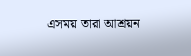এসময় তারা আশ্রয়ন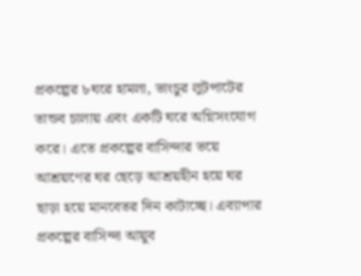প্রকল্পের ৮ঘরে হামলা, ভাংচুর লুটপাটের তান্ডব চালায় এবং একটি ঘরে অগ্নিসংযোগ করে। এতে প্রকল্পের বাসিন্দার ভয়ে আশ্রয়ণের ঘর ছেড়ে আশ্রয়হীন হয়ে ঘর ছাড়া হয়ে মানবেতর দিন কাটাচ্ছে। এব্যাপার প্রকল্পের বাসিন্দা আয়ুব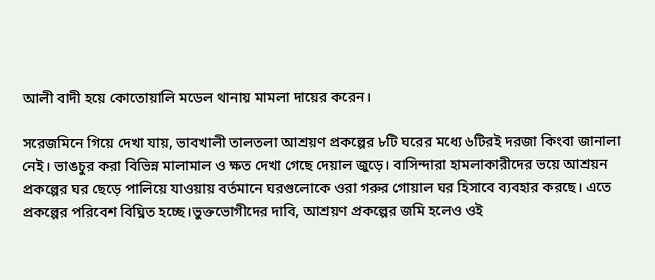আলী বাদী হয়ে কোতোয়ালি মডেল থানায় মামলা দায়ের করেন।

সরেজমিনে গিয়ে দেখা যায়, ভাবখালী তালতলা আশ্রয়ণ প্রকল্পের ৮টি ঘরের মধ্যে ৬টিরই দরজা কিংবা জানালা নেই। ভাঙচুর করা বিভিন্ন মালামাল ও ক্ষত দেখা গেছে দেয়াল জুড়ে। বাসিন্দারা হামলাকারীদের ভয়ে আশ্রয়ন প্রকল্পের ঘর ছেড়ে পালিয়ে যাওয়ায় বর্তমানে ঘরগুলোকে ওরা গরুর গোয়াল ঘর হিসাবে ব্যবহার করছে। এতে প্রকল্পের পরিবেশ বিঘ্নিত হচ্ছে।ভুক্তভোগীদের দাবি, আশ্রয়ণ প্রকল্পের জমি হলেও ওই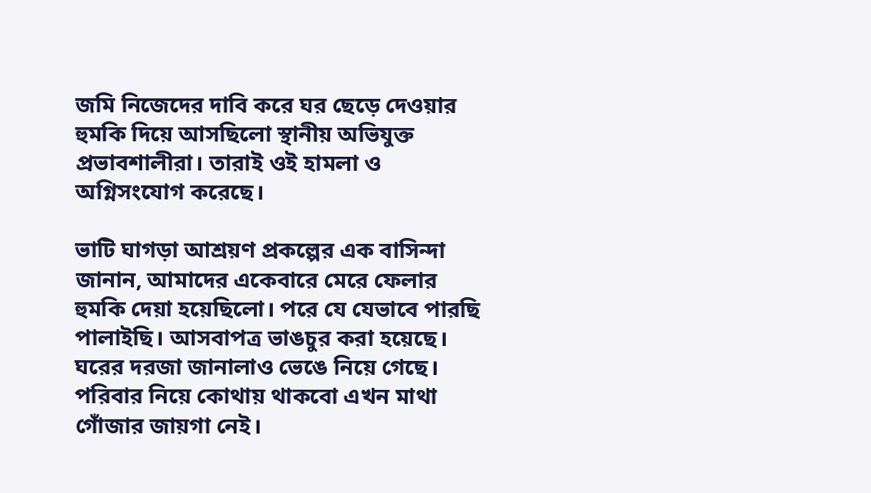জমি নিজেদের দাবি করে ঘর ছেড়ে দেওয়ার হুমকি দিয়ে আসছিলো স্থানীয় অভিযুক্ত প্রভাবশালীরা। তারাই ওই হামলা ও অগ্নিসংযোগ করেছে।

ভাটি ঘাগড়া আশ্রয়ণ প্রকল্পের এক বাসিন্দা জানান, আমাদের একেবারে মেরে ফেলার হুমকি দেয়া হয়েছিলো। পরে যে যেভাবে পারছি পালাইছি। আসবাপত্র ভাঙচুর করা হয়েছে। ঘরের দরজা জানালাও ভেঙে নিয়ে গেছে। পরিবার নিয়ে কোথায় থাকবো এখন মাথা গোঁজার জায়গা নেই।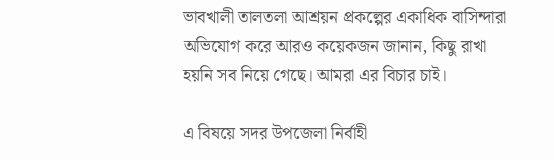ভাবখালী তালতলা আশ্রয়ন প্রকল্পের একাধিক বাসিন্দারা অভিযোগ করে আরও কয়েকজন জানান, কিছু রাখা হয়নি সব নিয়ে গেছে। আমরা এর বিচার চাই।

এ বিষয়ে সদর উপজেলা নির্বাহী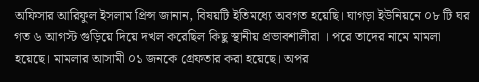অফিসার আরিফুল ইসলাম প্রিন্স জানান, বিষয়টি ইতিমধ্যে অবগত হয়েছি। ঘাগড়া ইউনিয়নে ০৮ টি ঘর গত ৬ আগস্ট গুড়িয়ে দিয়ে দখল করেছিল কিছু স্থানীয় প্রভাবশালীরা । পরে তাদের নামে মামলা হয়েছে। মামলার আসামী ০১ জনকে গ্রেফতার করা হয়েছে। অপর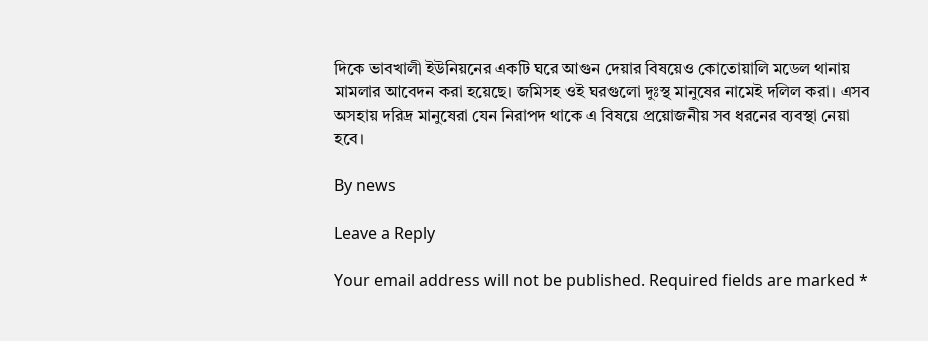দিকে ভাবখালী ইউনিয়নের একটি ঘরে আগুন দেয়ার বিষয়েও কোতোয়ালি মডেল থানায় মামলার আবেদন করা হয়েছে। জমিসহ ওই ঘরগুলো দুঃস্থ মানুষের নামেই দলিল করা। এসব অসহায় দরিদ্র মানুষেরা যেন নিরাপদ থাকে এ বিষয়ে প্রয়োজনীয় সব ধরনের ব্যবস্থা নেয়া হবে।

By news

Leave a Reply

Your email address will not be published. Required fields are marked *